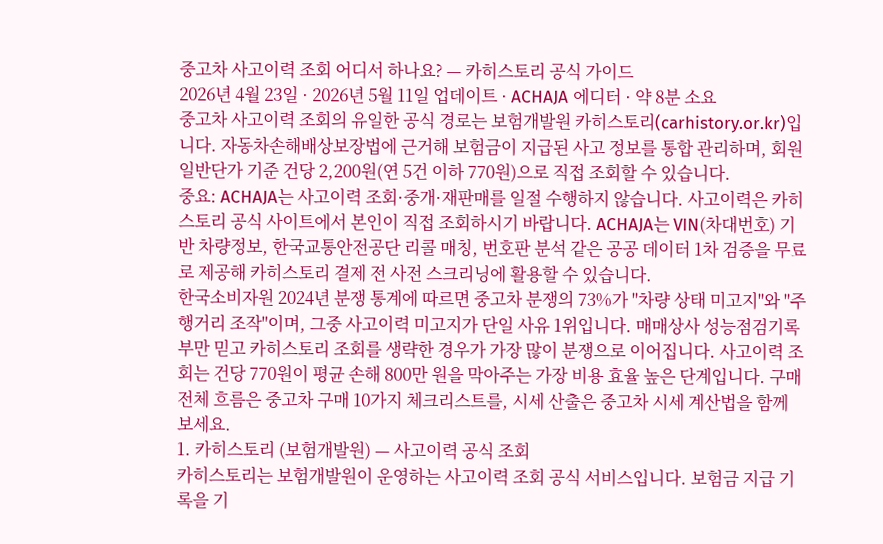중고차 사고이력 조회 어디서 하나요? — 카히스토리 공식 가이드
2026년 4월 23일 · 2026년 5월 11일 업데이트 · ACHAJA 에디터 · 약 8분 소요
중고차 사고이력 조회의 유일한 공식 경로는 보험개발원 카히스토리(carhistory.or.kr)입니다. 자동차손해배상보장법에 근거해 보험금이 지급된 사고 정보를 통합 관리하며, 회원 일반단가 기준 건당 2,200원(연 5건 이하 770원)으로 직접 조회할 수 있습니다.
중요: ACHAJA는 사고이력 조회·중개·재판매를 일절 수행하지 않습니다. 사고이력은 카히스토리 공식 사이트에서 본인이 직접 조회하시기 바랍니다. ACHAJA는 VIN(차대번호) 기반 차량정보, 한국교통안전공단 리콜 매칭, 번호판 분석 같은 공공 데이터 1차 검증을 무료로 제공해 카히스토리 결제 전 사전 스크리닝에 활용할 수 있습니다.
한국소비자원 2024년 분쟁 통계에 따르면 중고차 분쟁의 73%가 "차량 상태 미고지"와 "주행거리 조작"이며, 그중 사고이력 미고지가 단일 사유 1위입니다. 매매상사 성능점검기록부만 믿고 카히스토리 조회를 생략한 경우가 가장 많이 분쟁으로 이어집니다. 사고이력 조회는 건당 770원이 평균 손해 800만 원을 막아주는 가장 비용 효율 높은 단계입니다. 구매 전체 흐름은 중고차 구매 10가지 체크리스트를, 시세 산출은 중고차 시세 계산법을 함께 보세요.
1. 카히스토리 (보험개발원) — 사고이력 공식 조회
카히스토리는 보험개발원이 운영하는 사고이력 조회 공식 서비스입니다. 보험금 지급 기록을 기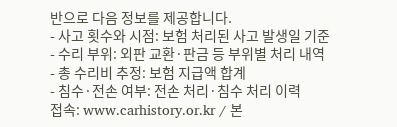반으로 다음 정보를 제공합니다.
- 사고 횟수와 시점: 보험 처리된 사고 발생일 기준
- 수리 부위: 외판 교환·판금 등 부위별 처리 내역
- 총 수리비 추정: 보험 지급액 합계
- 침수·전손 여부: 전손 처리·침수 처리 이력
접속: www.carhistory.or.kr / 본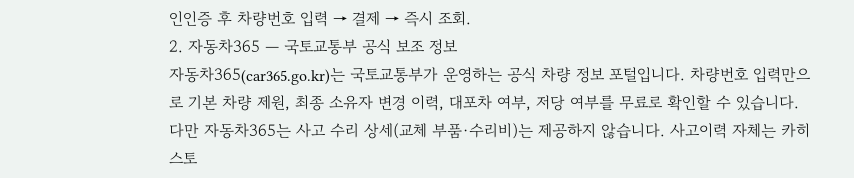인인증 후 차량번호 입력 → 결제 → 즉시 조회.
2. 자동차365 — 국토교통부 공식 보조 정보
자동차365(car365.go.kr)는 국토교통부가 운영하는 공식 차량 정보 포털입니다. 차량번호 입력만으로 기본 차량 제원, 최종 소유자 변경 이력, 대포차 여부, 저당 여부를 무료로 확인할 수 있습니다.
다만 자동차365는 사고 수리 상세(교체 부품·수리비)는 제공하지 않습니다. 사고이력 자체는 카히스토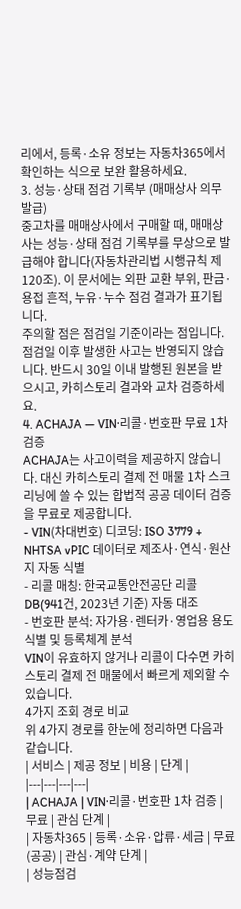리에서, 등록·소유 정보는 자동차365에서 확인하는 식으로 보완 활용하세요.
3. 성능·상태 점검 기록부 (매매상사 의무 발급)
중고차를 매매상사에서 구매할 때, 매매상사는 성능·상태 점검 기록부를 무상으로 발급해야 합니다(자동차관리법 시행규칙 제120조). 이 문서에는 외판 교환 부위, 판금·용접 흔적, 누유·누수 점검 결과가 표기됩니다.
주의할 점은 점검일 기준이라는 점입니다. 점검일 이후 발생한 사고는 반영되지 않습니다. 반드시 30일 이내 발행된 원본을 받으시고, 카히스토리 결과와 교차 검증하세요.
4. ACHAJA — VIN·리콜·번호판 무료 1차 검증
ACHAJA는 사고이력을 제공하지 않습니다. 대신 카히스토리 결제 전 매물 1차 스크리닝에 쓸 수 있는 합법적 공공 데이터 검증을 무료로 제공합니다.
- VIN(차대번호) 디코딩: ISO 3779 + NHTSA vPIC 데이터로 제조사·연식·원산지 자동 식별
- 리콜 매칭: 한국교통안전공단 리콜 DB(941건, 2023년 기준) 자동 대조
- 번호판 분석: 자가용·렌터카·영업용 용도 식별 및 등록체계 분석
VIN이 유효하지 않거나 리콜이 다수면 카히스토리 결제 전 매물에서 빠르게 제외할 수 있습니다.
4가지 조회 경로 비교
위 4가지 경로를 한눈에 정리하면 다음과 같습니다.
| 서비스 | 제공 정보 | 비용 | 단계 |
|---|---|---|---|
| ACHAJA | VIN·리콜·번호판 1차 검증 | 무료 | 관심 단계 |
| 자동차365 | 등록·소유·압류·세금 | 무료(공공) | 관심·계약 단계 |
| 성능점검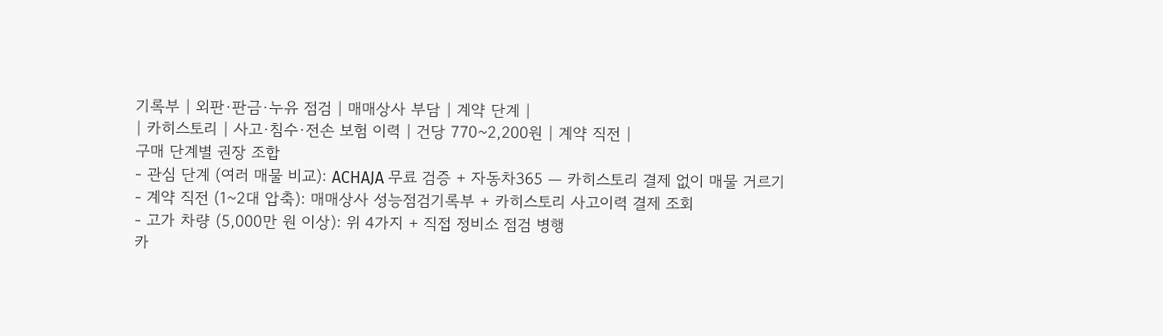기록부 | 외판·판금·누유 점검 | 매매상사 부담 | 계약 단계 |
| 카히스토리 | 사고·침수·전손 보험 이력 | 건당 770~2,200원 | 계약 직전 |
구매 단계별 권장 조합
- 관심 단계 (여러 매물 비교): ACHAJA 무료 검증 + 자동차365 — 카히스토리 결제 없이 매물 거르기
- 계약 직전 (1~2대 압축): 매매상사 성능점검기록부 + 카히스토리 사고이력 결제 조회
- 고가 차량 (5,000만 원 이상): 위 4가지 + 직접 정비소 점검 병행
카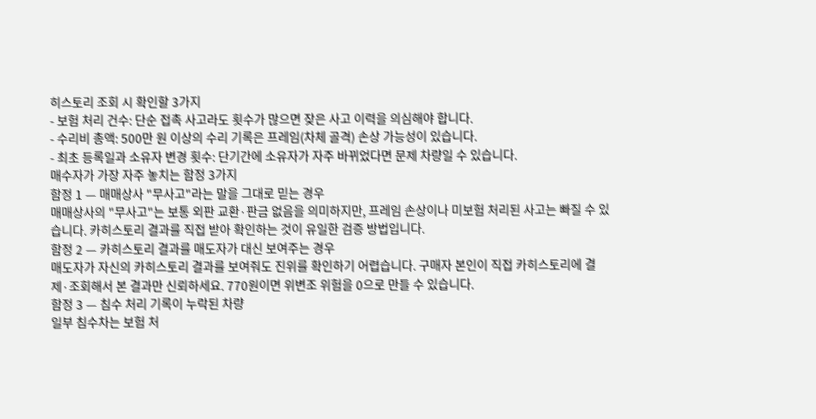히스토리 조회 시 확인할 3가지
- 보험 처리 건수: 단순 접촉 사고라도 횟수가 많으면 잦은 사고 이력을 의심해야 합니다.
- 수리비 총액: 500만 원 이상의 수리 기록은 프레임(차체 골격) 손상 가능성이 있습니다.
- 최초 등록일과 소유자 변경 횟수: 단기간에 소유자가 자주 바뀌었다면 문제 차량일 수 있습니다.
매수자가 가장 자주 놓치는 함정 3가지
함정 1 — 매매상사 "무사고"라는 말을 그대로 믿는 경우
매매상사의 "무사고"는 보통 외판 교환·판금 없음을 의미하지만, 프레임 손상이나 미보험 처리된 사고는 빠질 수 있습니다. 카히스토리 결과를 직접 받아 확인하는 것이 유일한 검증 방법입니다.
함정 2 — 카히스토리 결과를 매도자가 대신 보여주는 경우
매도자가 자신의 카히스토리 결과를 보여줘도 진위를 확인하기 어렵습니다. 구매자 본인이 직접 카히스토리에 결제·조회해서 본 결과만 신뢰하세요. 770원이면 위변조 위험을 0으로 만들 수 있습니다.
함정 3 — 침수 처리 기록이 누락된 차량
일부 침수차는 보험 처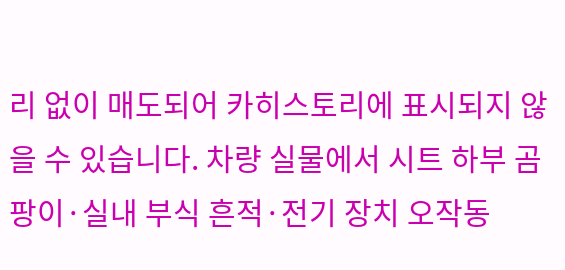리 없이 매도되어 카히스토리에 표시되지 않을 수 있습니다. 차량 실물에서 시트 하부 곰팡이·실내 부식 흔적·전기 장치 오작동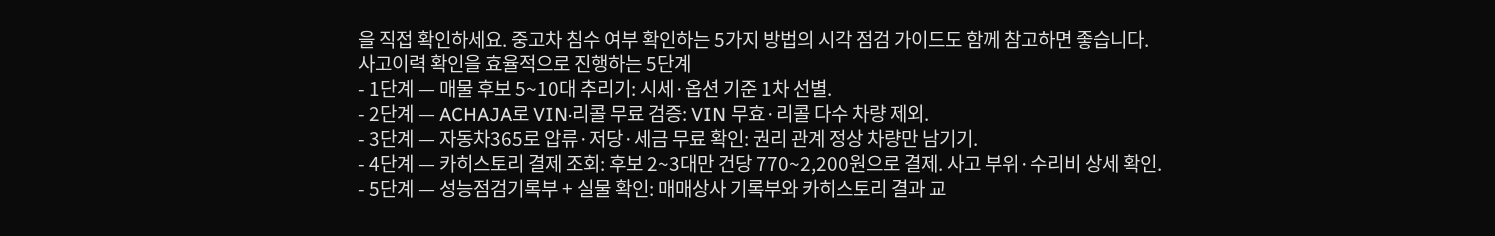을 직접 확인하세요. 중고차 침수 여부 확인하는 5가지 방법의 시각 점검 가이드도 함께 참고하면 좋습니다.
사고이력 확인을 효율적으로 진행하는 5단계
- 1단계 — 매물 후보 5~10대 추리기: 시세·옵션 기준 1차 선별.
- 2단계 — ACHAJA로 VIN·리콜 무료 검증: VIN 무효·리콜 다수 차량 제외.
- 3단계 — 자동차365로 압류·저당·세금 무료 확인: 권리 관계 정상 차량만 남기기.
- 4단계 — 카히스토리 결제 조회: 후보 2~3대만 건당 770~2,200원으로 결제. 사고 부위·수리비 상세 확인.
- 5단계 — 성능점검기록부 + 실물 확인: 매매상사 기록부와 카히스토리 결과 교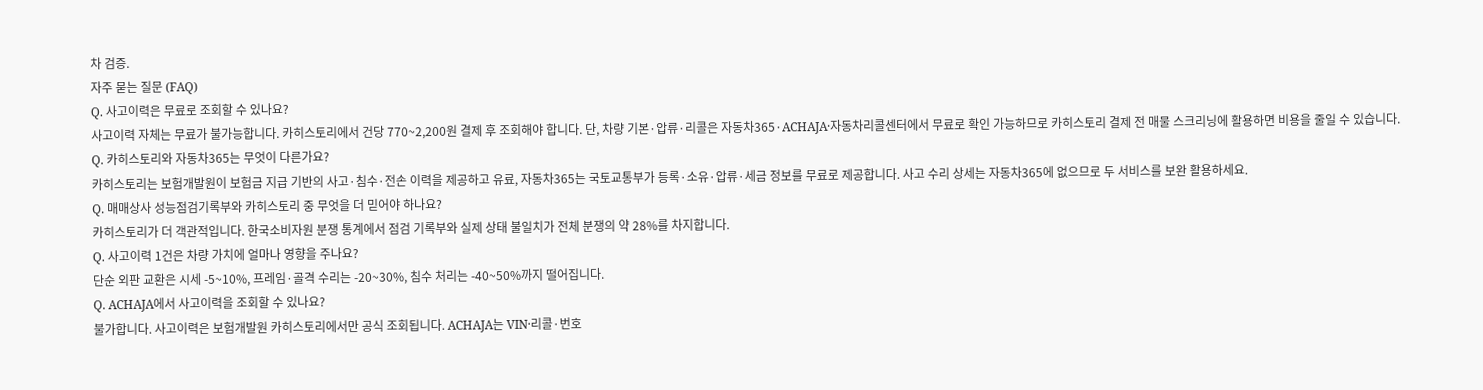차 검증.
자주 묻는 질문 (FAQ)
Q. 사고이력은 무료로 조회할 수 있나요?
사고이력 자체는 무료가 불가능합니다. 카히스토리에서 건당 770~2,200원 결제 후 조회해야 합니다. 단, 차량 기본·압류·리콜은 자동차365·ACHAJA·자동차리콜센터에서 무료로 확인 가능하므로 카히스토리 결제 전 매물 스크리닝에 활용하면 비용을 줄일 수 있습니다.
Q. 카히스토리와 자동차365는 무엇이 다른가요?
카히스토리는 보험개발원이 보험금 지급 기반의 사고·침수·전손 이력을 제공하고 유료, 자동차365는 국토교통부가 등록·소유·압류·세금 정보를 무료로 제공합니다. 사고 수리 상세는 자동차365에 없으므로 두 서비스를 보완 활용하세요.
Q. 매매상사 성능점검기록부와 카히스토리 중 무엇을 더 믿어야 하나요?
카히스토리가 더 객관적입니다. 한국소비자원 분쟁 통계에서 점검 기록부와 실제 상태 불일치가 전체 분쟁의 약 28%를 차지합니다.
Q. 사고이력 1건은 차량 가치에 얼마나 영향을 주나요?
단순 외판 교환은 시세 -5~10%, 프레임·골격 수리는 -20~30%, 침수 처리는 -40~50%까지 떨어집니다.
Q. ACHAJA에서 사고이력을 조회할 수 있나요?
불가합니다. 사고이력은 보험개발원 카히스토리에서만 공식 조회됩니다. ACHAJA는 VIN·리콜·번호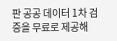판 공공 데이터 1차 검증을 무료로 제공해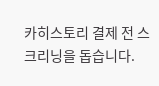카히스토리 결제 전 스크리닝을 돕습니다.